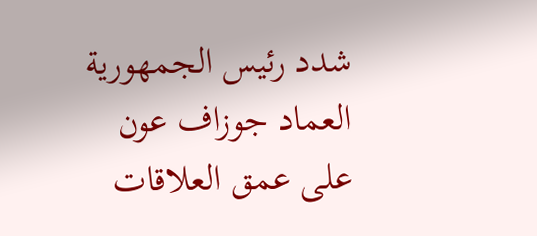شدد رئيس الجمهورية العماد جوزاف عون على عمق العلاقات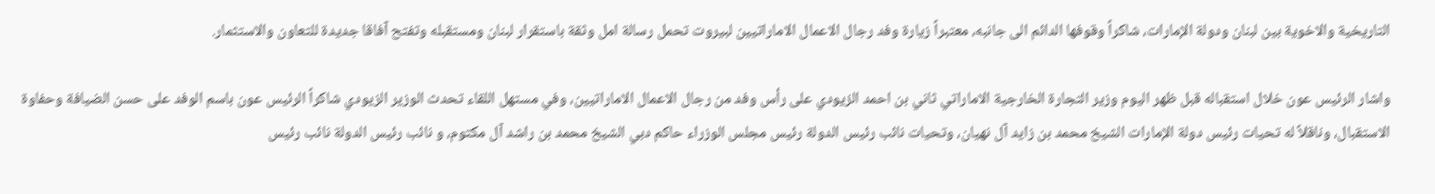التاريخية والاخوية بين لبنان ودولة الإمارات، شاكراً وقوفها الدائم الى جانبه، معتبراً زيارة وفد رجال الاعمال الاماراتيين لبيروت تحمل رسالة امل وثقة باستقرار لبنان ومستقبله وتفتح آفاقا جديدة للتعاون والاستثمار.

واشار الرئيس عون خلال استقباله قبل ظهر اليوم وزير التجارة الخارجية الاماراتي ثاني بن احمد الزيودي على رأس وفد من رجال الاعمال الاماراتيين، وفي مستهل اللقاء تحدث الوزير الزيودي شاكراً الرئيس عون باسم الوفد على حسن الضيافة وحفاوة الاستقبال، وناقلاً له تحيات رئيس دولة الإمارات الشيخ محمد بن زايد آل نهيان، وتحيات نائب رئيس الدولة رئيس مجلس الوزراء حاكم دبي الشيخ محمد بن راشد آل مكتوم، و نائب رئيس الدولة نائب رئيس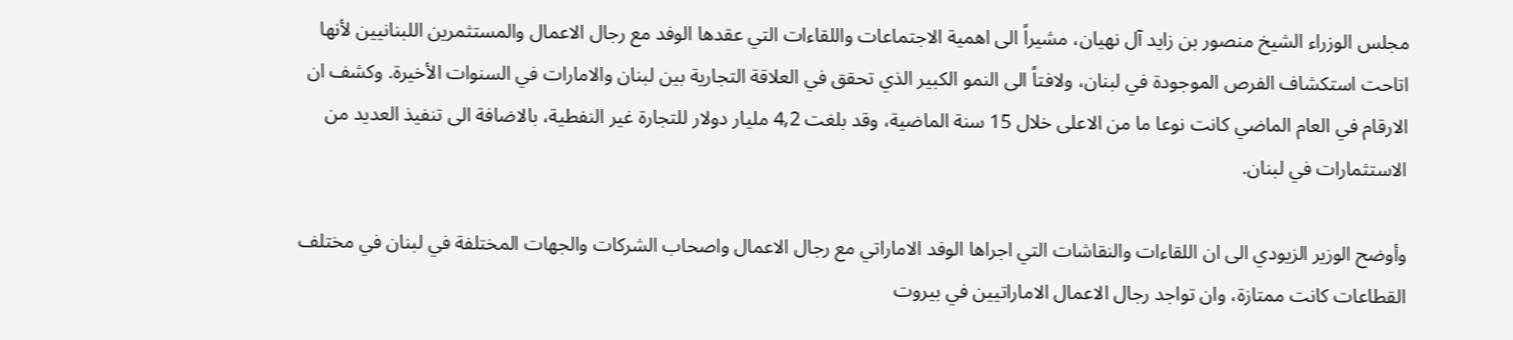مجلس الوزراء الشيخ منصور بن زايد آل نهيان، مشيراً الى اهمية الاجتماعات واللقاءات التي عقدها الوفد مع رجال الاعمال والمستثمرين اللبنانيين لأنها اتاحت استكشاف الفرص الموجودة في لبنان، ولافتاً الى النمو الكبير الذي تحقق في العلاقة التجارية بين لبنان والامارات في السنوات الأخيرة. وكشف ان الارقام في العام الماضي كانت نوعا ما من الاعلى خلال 15 سنة الماضية، وقد بلغت 4,2 مليار دولار للتجارة غير النفطية، بالاضافة الى تنفيذ العديد من الاستثمارات في لبنان.

وأوضح الوزير الزيودي الى ان اللقاءات والنقاشات التي اجراها الوفد الاماراتي مع رجال الاعمال واصحاب الشركات والجهات المختلفة في لبنان في مختلف القطاعات كانت ممتازة، وان تواجد رجال الاعمال الاماراتيين في بيروت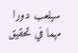سيلعب دورا مهما في تحقيق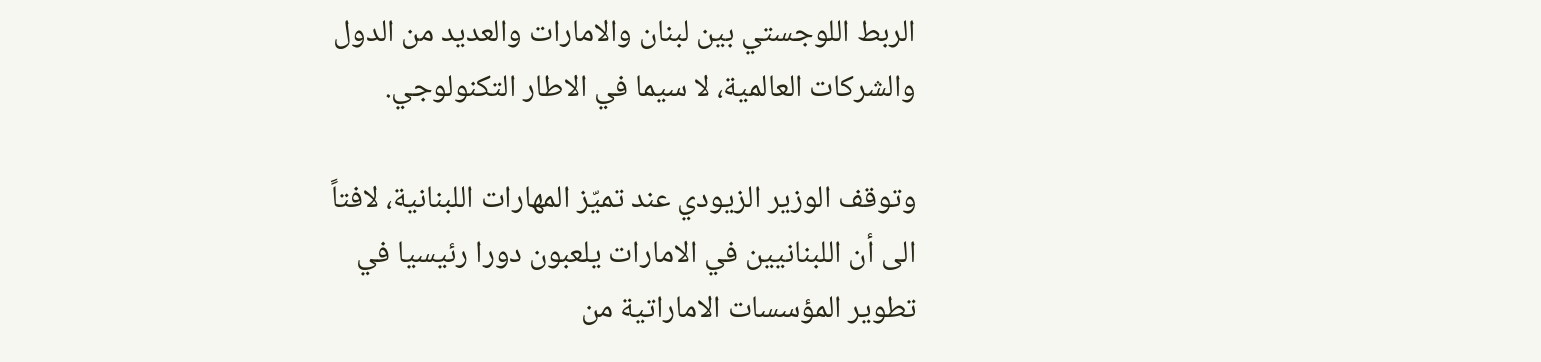الربط اللوجستي بين لبنان والامارات والعديد من الدول والشركات العالمية، لا سيما في الاطار التكنولوجي.

وتوقف الوزير الزيودي عند تميّز المهارات اللبنانية، لافتاً الى أن اللبنانيين في الامارات يلعبون دورا رئيسيا في تطوير المؤسسات الاماراتية من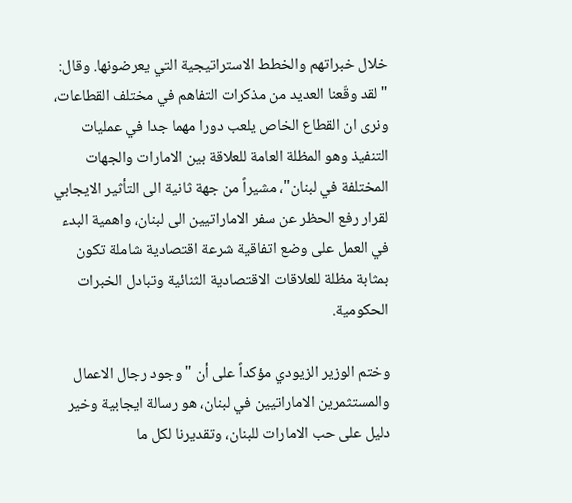خلال خبراتهم والخطط الاستراتيجية التي يعرضونها. وقال: "لقد وقّعنا العديد من مذكرات التفاهم في مختلف القطاعات، ونرى ان القطاع الخاص يلعب دورا مهما جدا في عمليات التنفيذ وهو المظلة العامة للعلاقة بين الامارات والجهات المختلفة في لبنان"، مشيراً من جهة ثانية الى التأثير الايجابي لقرار رفع الحظر عن سفر الاماراتيين الى لبنان، واهمية البدء في العمل على وضع اتفاقية شرعة اقتصادية شاملة تكون بمثابة مظلة للعلاقات الاقتصادية الثنائية وتبادل الخبرات الحكومية.

وختم الوزير الزيودي مؤكداً على أن "وجود رجال الاعمال والمستثمرين الاماراتيين في لبنان، هو رسالة ايجابية وخير دليل على حب الامارات للبنان، وتقديرنا لكل ما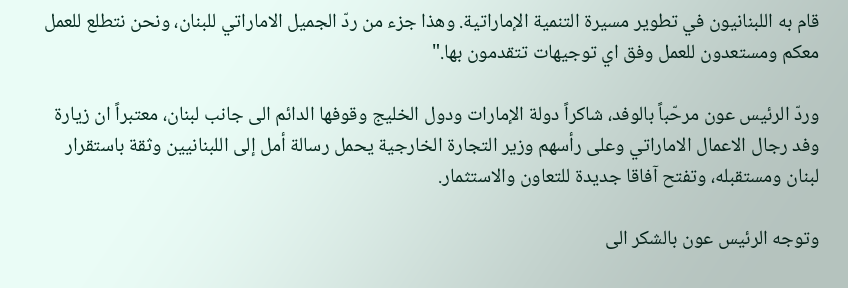قام به اللبنانيون في تطوير مسيرة التنمية الإماراتية. وهذا جزء من ردّ الجميل الاماراتي للبنان، ونحن نتطلع للعمل معكم ومستعدون للعمل وفق اي توجيهات تتقدمون بها."

وردّ الرئيس عون مرحّباً بالوفد، شاكراً دولة الإمارات ودول الخليج وقوفها الدائم الى جانب لبنان، معتبراً ان زيارة وفد رجال الاعمال الاماراتي وعلى رأسهم وزير التجارة الخارجية يحمل رسالة أمل إلى اللبنانيين وثقة باستقرار لبنان ومستقبله، وتفتح آفاقا جديدة للتعاون والاستثمار.

وتوجه الرئيس عون بالشكر الى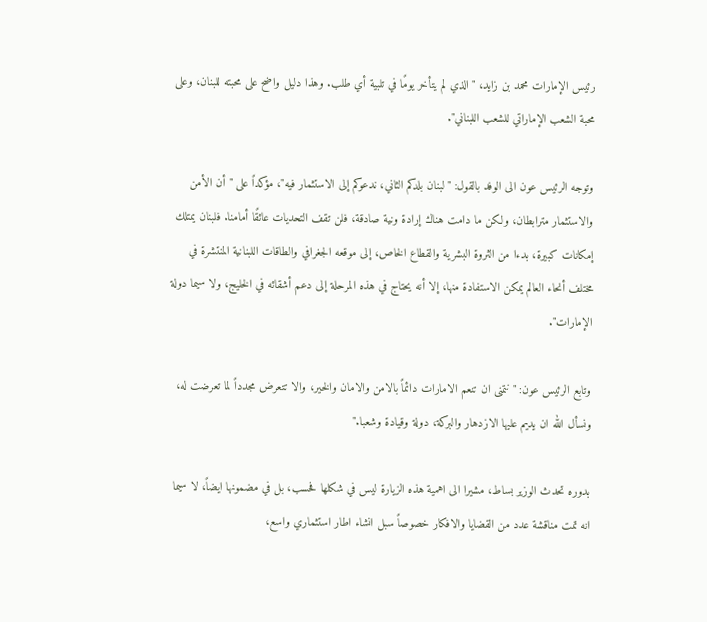رئيس الإمارات محمد بن زايد، "الذي لم يتأخر يومًا في تلبية أي طلب. وهذا دليل واضح على محبته للبنان، وعلى محبة الشعب الإماراتي للشعب اللبناني".

وتوجه الرئيس عون الى الوفد بالقول: "لبنان بلدكم الثاني، ندعوكم إلى الاستثمار فيه"، مؤكداً على "أن الأمن والاستثمار مترابطان، ولكن ما دامت هناك إرادة ونية صادقة، فلن تقف التحديات عائقًا أمامنا. فلبنان يمتلك إمكانات كبيرة، بدءا من الثروة البشرية والقطاع الخاص، إلى موقعه الجغرافي والطاقات اللبنانية المنتشرة في مختلف أنحاء العالم يمكن الاستفادة منها، إلا أنه يحتاج في هذه المرحلة إلى دعم أشقائه في الخليج، ولا سيما دولة الإمارات".

وتابع الرئيس عون: "نتمنى ان تنعم الامارات دائماً بالامن والامان والخير، والا تتعرض مجدداً لما تعرضت له، ونسأل الله ان يديم عليها الازدهار والبركة، دولة وقيادة وشعبا."

بدوره تحدث الوزير بساط، مشيرا الى اهمية هذه الزيارة ليس في شكلها فحسب، بل في مضمونها ايضاً، لا سيما انه تمت مناقشة عدد من القضايا والافكار خصوصاً سبل انشاء اطار استثماري واسع،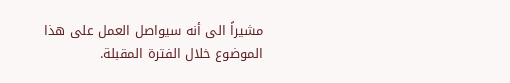مشيراً الى أنه سيواصل العمل على هذا الموضوع خلال الفترة المقبلة.